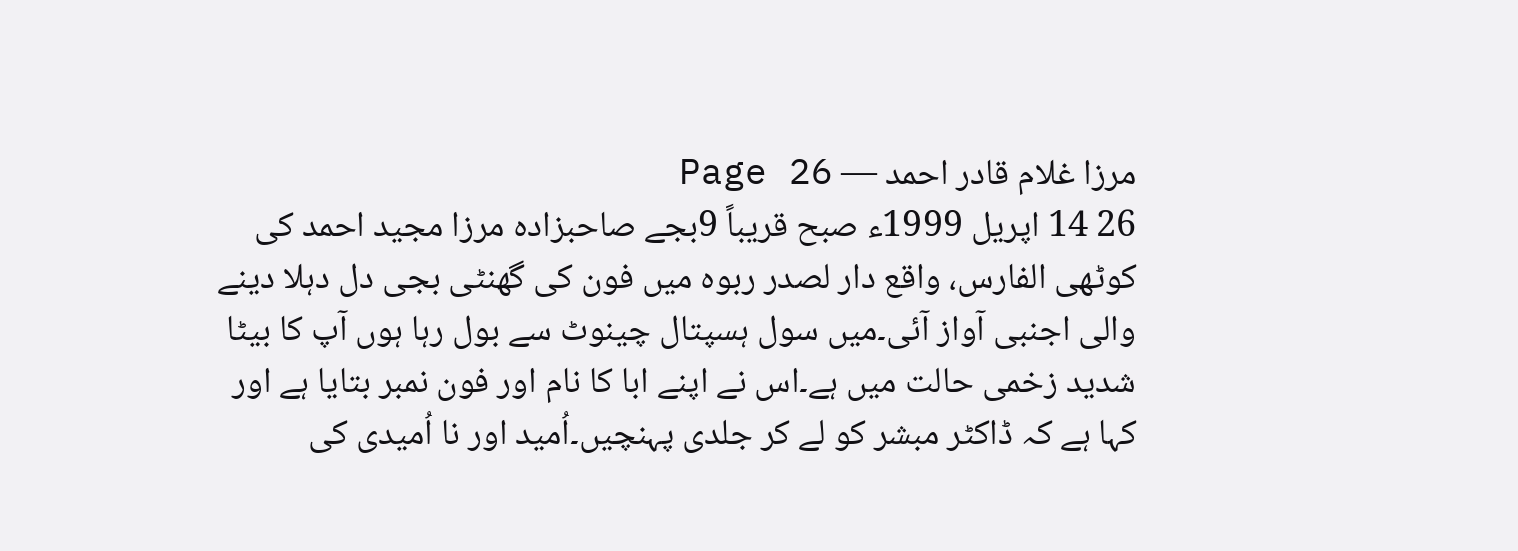مرزا غلام قادر احمد — Page 26
26 14 اپریل 1999ء صبح قریباً 9بجے صاحبزادہ مرزا مجید احمد کی کوٹھی الفارس، واقع دار لصدر ربوہ میں فون کی گھنٹی بجی دل دہلا دینے والی اجنبی آواز آئی۔میں سول ہسپتال چینوٹ سے بول رہا ہوں آپ کا بیٹا شدید زخمی حالت میں ہے۔اس نے اپنے ابا کا نام اور فون نمبر بتایا ہے اور کہا ہے کہ ڈاکٹر مبشر کو لے کر جلدی پہنچیں۔اُمید اور نا اُمیدی کی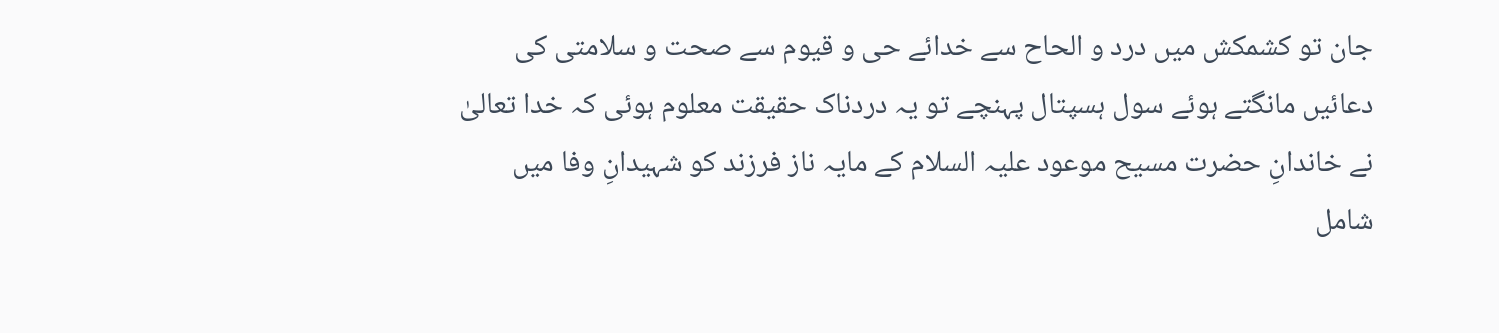جان تو کشمکش میں درد و الحاح سے خدائے حی و قیوم سے صحت و سلامتی کی دعائیں مانگتے ہوئے سول ہسپتال پہنچے تو یہ دردناک حقیقت معلوم ہوئی کہ خدا تعالیٰ نے خاندانِ حضرت مسیح موعود علیہ السلام کے مایہ ناز فرزند کو شہیدانِ وفا میں شامل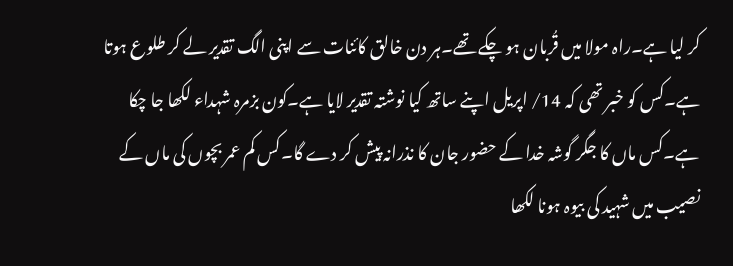کر لیا ہے۔راہ مولا میں قُربان ہو چکے تھے۔ہر دن خالق کائنات سے اپنی الگ تقدیر لے کر طلوع ہوتا ہے۔کس کو خبر تھی کہ 14/ اپریل اپنے ساتھ کیا نوشتہ تقدیر لایا ہے۔کون بزمرہ شہداء لکھا جا چکا ہے۔کس ماں کا جگر گوشہ خدا کے حضور جان کا نذرانہ پیش کر دے گا۔کس کم عمر بچوں کی ماں کے نصیب میں شہید کی بیوہ ہونا لکھا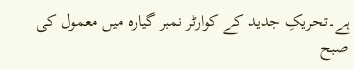ہے۔تحریکِ جدید کے کوارٹر نمبر گیارہ میں معمول کی صبح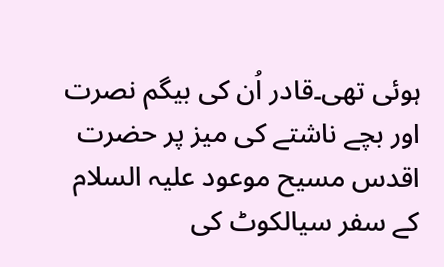ہوئی تھی۔قادر اُن کی بیگم نصرت اور بچے ناشتے کی میز پر حضرت اقدس مسیح موعود علیہ السلام کے سفر سیالکوٹ کی